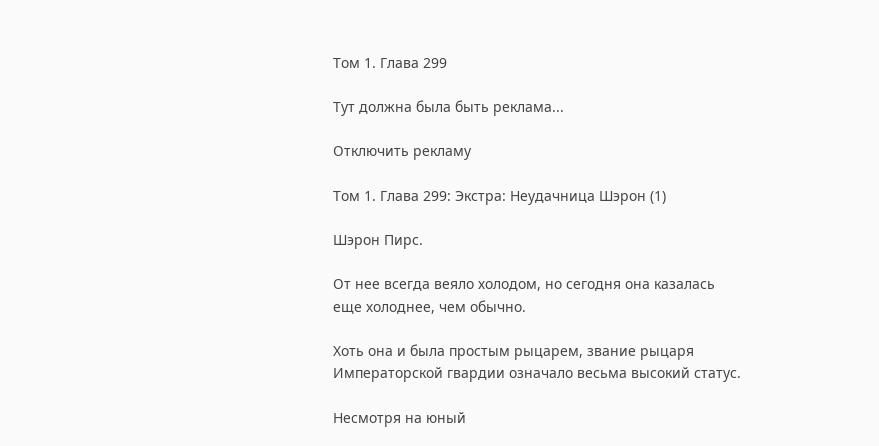Том 1. Глава 299

Тут должна была быть реклама...

Отключить рекламу

Том 1. Глава 299: Экстра: Неудачница Шэрон (1)

Шэрон Пирс.

От нее всегда веяло холодом, но сегодня она казалась еще холоднее, чем обычно.

Хоть она и была простым рыцарем, звание рыцаря Императорской гвардии означало весьма высокий статус.

Несмотря на юный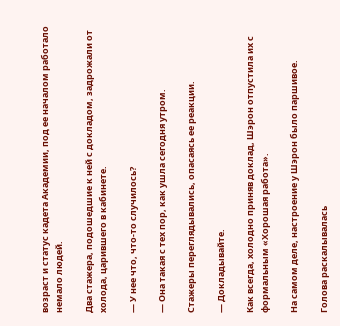возраст и статус кадета Академии, под ее началом работало немало людей.

Два стажера, подошедшие к ней с докладом, задрожали от холода, царившего в кабинете.

— У нее что, что-то случилось?

— Она такая с тех пор, как ушла сегодня утром.

Стажеры переглядывались, опасаясь ее реакции.

— Докладывайте.

Как всегда, холодно приняв доклад, Шэрон отпустила их с формальным «Хорошая работа».

На самом деле, настроение у Шэрон было паршивое.

Голова раскалывалась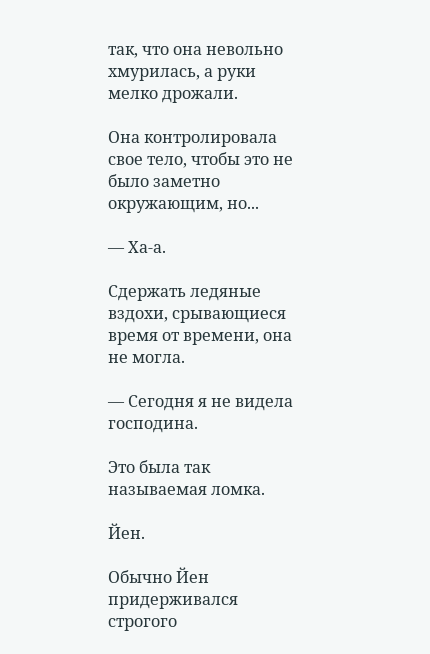так, что она невольно хмурилась, а руки мелко дрожали.

Она контролировала свое тело, чтобы это не было заметно окружающим, но...

— Ха-а.

Сдержать ледяные вздохи, срывающиеся время от времени, она не могла.

— Сегодня я не видела господина.

Это была так называемая ломка.

Йен.

Обычно Йен придерживался строгого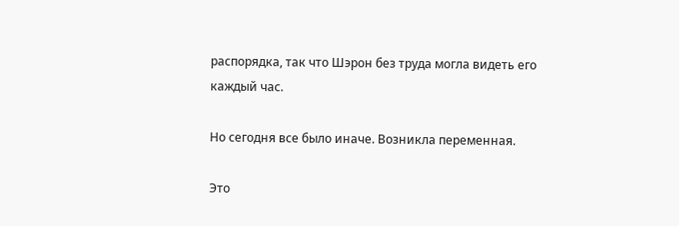распорядка, так что Шэрон без труда могла видеть его каждый час.

Но сегодня все было иначе. Возникла переменная.

Это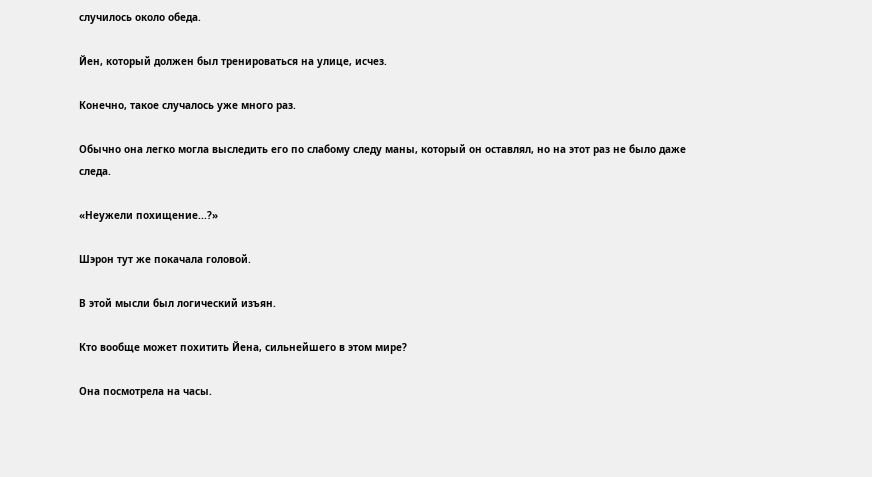случилось около обеда.

Йен, который должен был тренироваться на улице, исчез.

Конечно, такое случалось уже много раз.

Обычно она легко могла выследить его по слабому следу маны, который он оставлял, но на этот раз не было даже следа.

«Неужели похищение...?»

Шэрон тут же покачала головой.

В этой мысли был логический изъян.

Кто вообще может похитить Йена, сильнейшего в этом мире?

Она посмотрела на часы.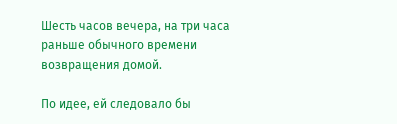Шесть часов вечера, на три часа раньше обычного времени возвращения домой.

По идее, ей следовало бы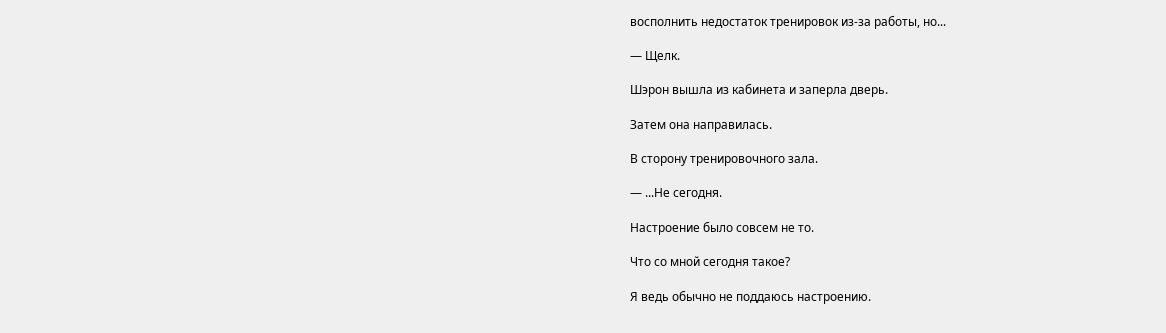восполнить недостаток тренировок из-за работы, но...

— Щелк.

Шэрон вышла из кабинета и заперла дверь.

Затем она направилась.

В сторону тренировочного зала.

— ...Не сегодня.

Настроение было совсем не то.

Что со мной сегодня такое?

Я ведь обычно не поддаюсь настроению.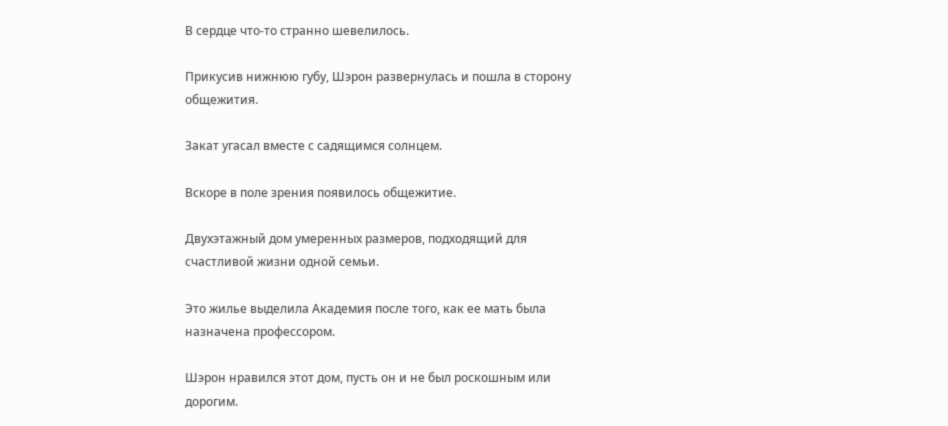В сердце что-то странно шевелилось.

Прикусив нижнюю губу, Шэрон развернулась и пошла в сторону общежития.

Закат угасал вместе с садящимся солнцем.

Вскоре в поле зрения появилось общежитие.

Двухэтажный дом умеренных размеров, подходящий для счастливой жизни одной семьи.

Это жилье выделила Академия после того, как ее мать была назначена профессором.

Шэрон нравился этот дом, пусть он и не был роскошным или дорогим.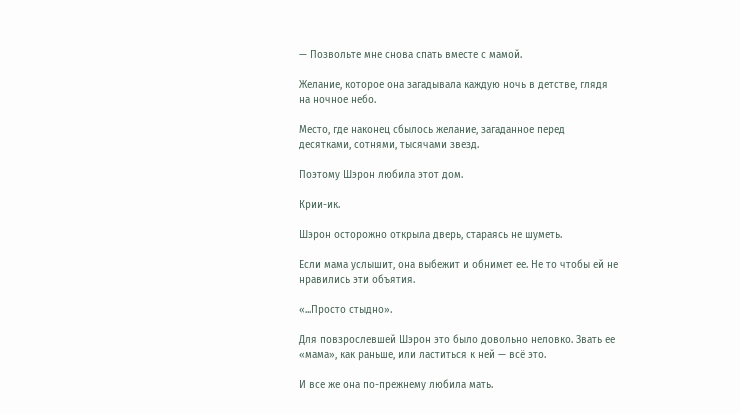— Позвольте мне снова спать вместе с мамой.

Желание, которое она загадывала каждую ночь в детстве, глядя на ночное небо.

Место, где наконец сбылось желание, загаданное перед десятками, сотнями, тысячами звезд.

Поэтому Шэрон любила этот дом.

Крии-ик.

Шэрон осторожно открыла дверь, стараясь не шуметь.

Если мама услышит, она выбежит и обнимет ее. Не то чтобы ей не нравились эти объятия.

«...Просто стыдно».

Для повзрослевшей Шэрон это было довольно неловко. Звать ее «мама», как раньше, или ластиться к ней — всё это.

И все же она по-прежнему любила мать.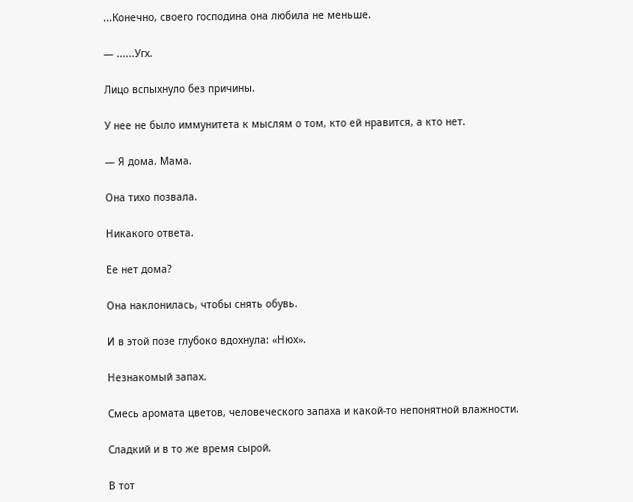...Конечно, своего господина она любила не меньше.

— ......Угх.

Лицо вспыхнуло без причины.

У нее не было иммунитета к мыслям о том, кто ей нравится, а кто нет.

— Я дома. Мама.

Она тихо позвала.

Никакого ответа.

Ее нет дома?

Она наклонилась, чтобы снять обувь.

И в этой позе глубоко вдохнула: «Нюх».

Незнакомый запах.

Смесь аромата цветов, человеческого запаха и какой-то непонятной влажности.

Сладкий и в то же время сырой.

В тот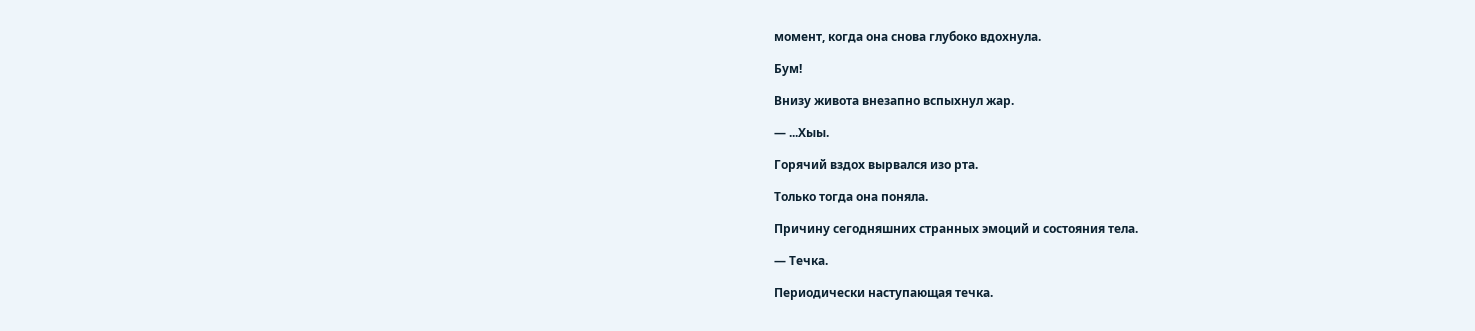момент, когда она снова глубоко вдохнула.

Бум!

Внизу живота внезапно вспыхнул жар.

— ...Хыы.

Горячий вздох вырвался изо рта.

Только тогда она поняла.

Причину сегодняшних странных эмоций и состояния тела.

— Течка.

Периодически наступающая течка.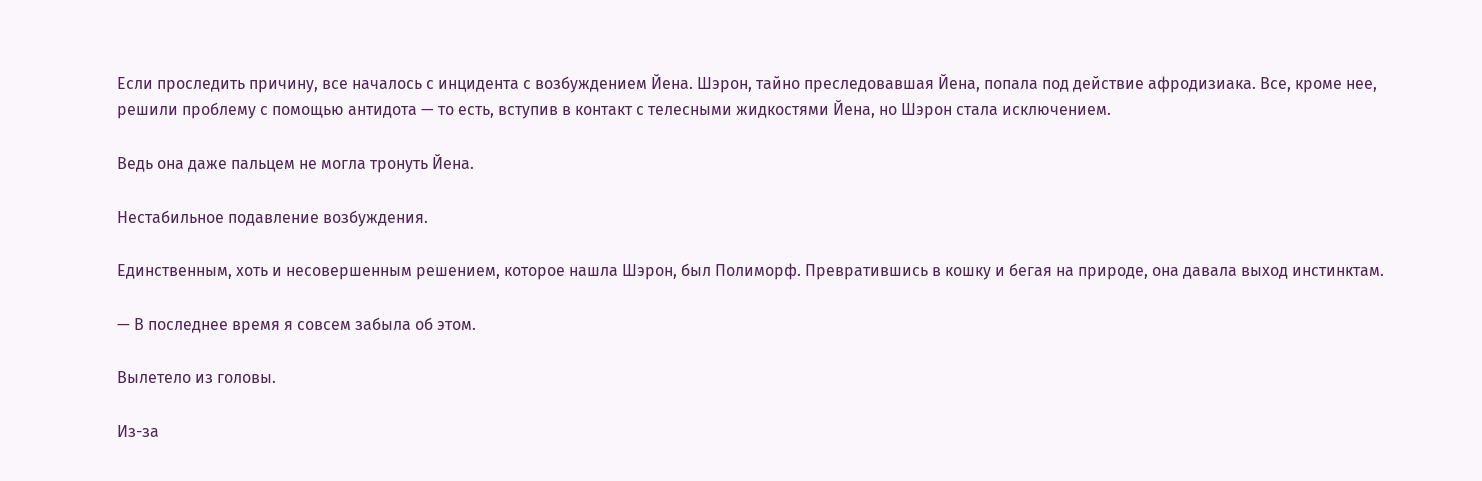Если проследить причину, все началось с инцидента с возбуждением Йена. Шэрон, тайно преследовавшая Йена, попала под действие афродизиака. Все, кроме нее, решили проблему с помощью антидота — то есть, вступив в контакт с телесными жидкостями Йена, но Шэрон стала исключением.

Ведь она даже пальцем не могла тронуть Йена.

Нестабильное подавление возбуждения.

Единственным, хоть и несовершенным решением, которое нашла Шэрон, был Полиморф. Превратившись в кошку и бегая на природе, она давала выход инстинктам.

— В последнее время я совсем забыла об этом.

Вылетело из головы.

Из-за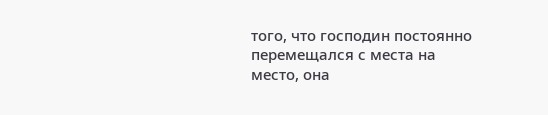того, что господин постоянно перемещался с места на место, она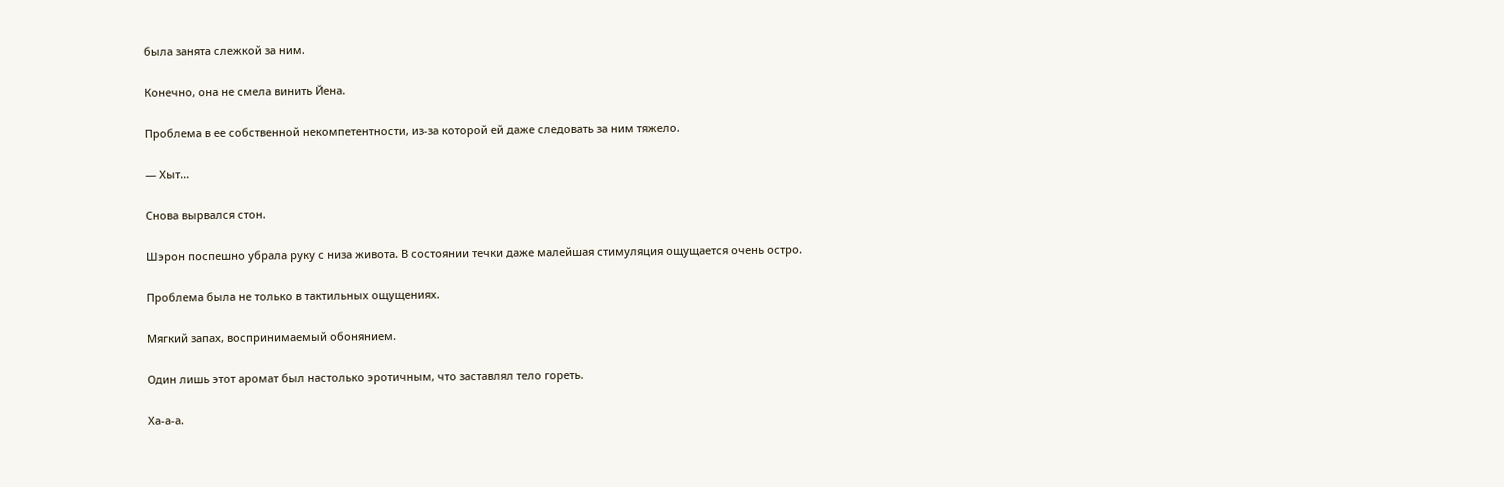была занята слежкой за ним.

Конечно, она не смела винить Йена.

Проблема в ее собственной некомпетентности, из-за которой ей даже следовать за ним тяжело.

— Хыт...

Снова вырвался стон.

Шэрон поспешно убрала руку с низа живота. В состоянии течки даже малейшая стимуляция ощущается очень остро.

Проблема была не только в тактильных ощущениях.

Мягкий запах, воспринимаемый обонянием.

Один лишь этот аромат был настолько эротичным, что заставлял тело гореть.

Ха-а-а.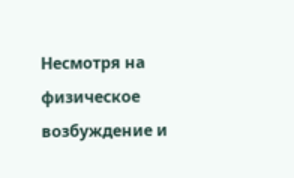Несмотря на физическое возбуждение и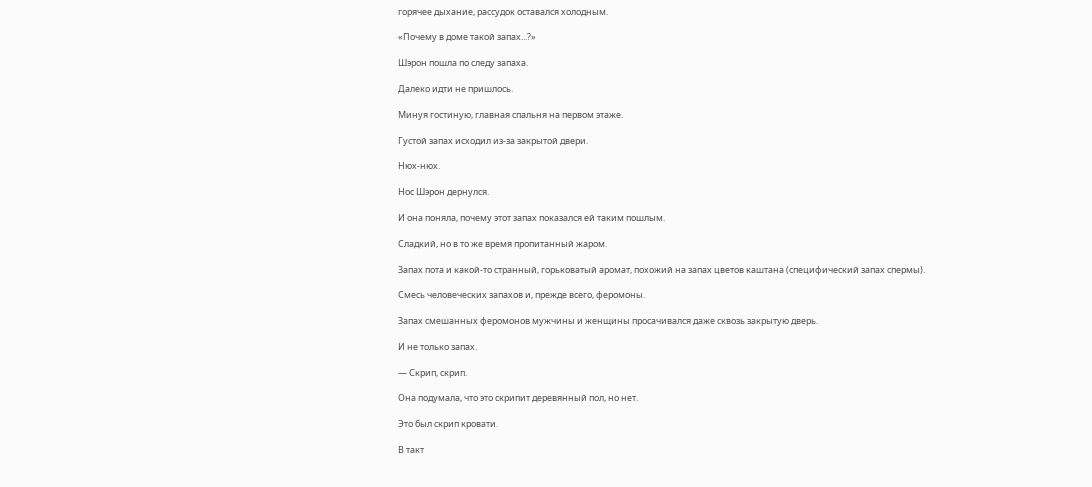горячее дыхание, рассудок оставался холодным.

«Почему в доме такой запах...?»

Шэрон пошла по следу запаха.

Далеко идти не пришлось.

Минуя гостиную, главная спальня на первом этаже.

Густой запах исходил из-за закрытой двери.

Нюх-нюх.

Нос Шэрон дернулся.

И она поняла, почему этот запах показался ей таким пошлым.

Сладкий, но в то же время пропитанный жаром.

Запах пота и какой-то странный, горьковатый аромат, похожий на запах цветов каштана (специфический запах спермы).

Смесь человеческих запахов и, прежде всего, феромоны.

Запах смешанных феромонов мужчины и женщины просачивался даже сквозь закрытую дверь.

И не только запах.

— Скрип, скрип.

Она подумала, что это скрипит деревянный пол, но нет.

Это был скрип кровати.

В такт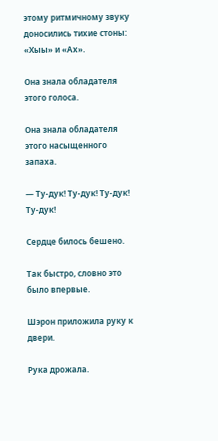этому ритмичному звуку доносились тихие стоны: «Хыы» и «Ах».

Она знала обладателя этого голоса.

Она знала обладателя этого насыщенного запаха.

— Ту-дук! Ту-дук! Ту-дук! Ту-дук!

Сердце билось бешено.

Так быстро, словно это было впервые.

Шэрон приложила руку к двери.

Рука дрожала.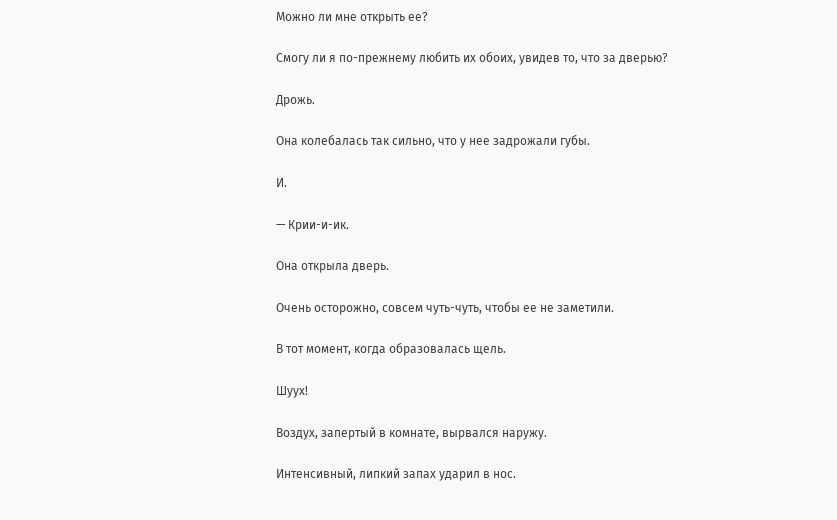Можно ли мне открыть ее?

Смогу ли я по-прежнему любить их обоих, увидев то, что за дверью?

Дрожь.

Она колебалась так сильно, что у нее задрожали губы.

И.

— Крии-и-ик.

Она открыла дверь.

Очень осторожно, совсем чуть-чуть, чтобы ее не заметили.

В тот момент, когда образовалась щель.

Шуух!

Воздух, запертый в комнате, вырвался наружу.

Интенсивный, липкий запах ударил в нос.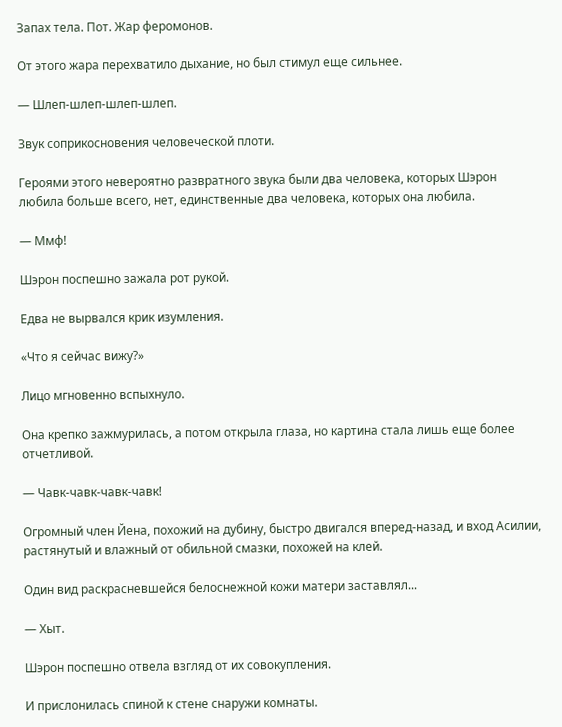Запах тела. Пот. Жар феромонов.

От этого жара перехватило дыхание, но был стимул еще сильнее.

— Шлеп-шлеп-шлеп-шлеп.

Звук соприкосновения человеческой плоти.

Героями этого невероятно развратного звука были два человека, которых Шэрон любила больше всего, нет, единственные два человека, которых она любила.

— Ммф!

Шэрон поспешно зажала рот рукой.

Едва не вырвался крик изумления.

«Что я сейчас вижу?»

Лицо мгновенно вспыхнуло.

Она крепко зажмурилась, а потом открыла глаза, но картина стала лишь еще более отчетливой.

— Чавк-чавк-чавк-чавк!

Огромный член Йена, похожий на дубину, быстро двигался вперед-назад, и вход Асилии, растянутый и влажный от обильной смазки, похожей на клей.

Один вид раскрасневшейся белоснежной кожи матери заставлял...

— Хыт.

Шэрон поспешно отвела взгляд от их совокупления.

И прислонилась спиной к стене снаружи комнаты.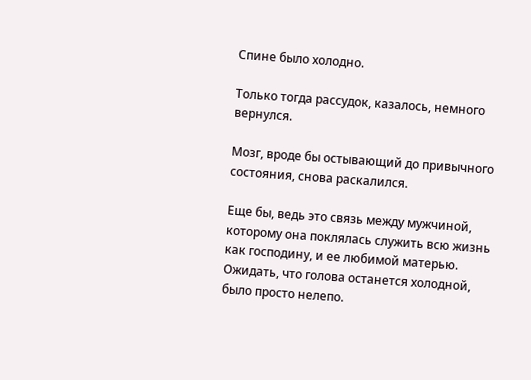Спине было холодно.

Только тогда рассудок, казалось, немного вернулся.

Мозг, вроде бы остывающий до привычного состояния, снова раскалился.

Еще бы, ведь это связь между мужчиной, которому она поклялась служить всю жизнь как господину, и ее любимой матерью. Ожидать, что голова останется холодной, было просто нелепо.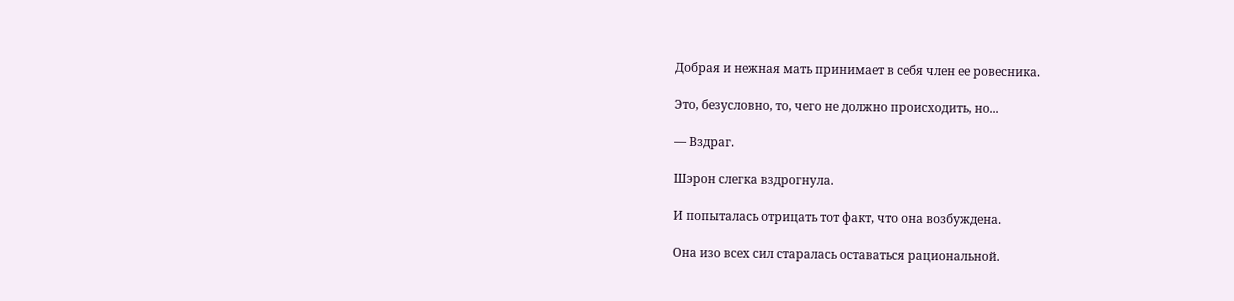Добрая и нежная мать принимает в себя член ее ровесника.

Это, безусловно, то, чего не должно происходить, но...

— Вздраг.

Шэрон слегка вздрогнула.

И попыталась отрицать тот факт, что она возбуждена.

Она изо всех сил старалась оставаться рациональной.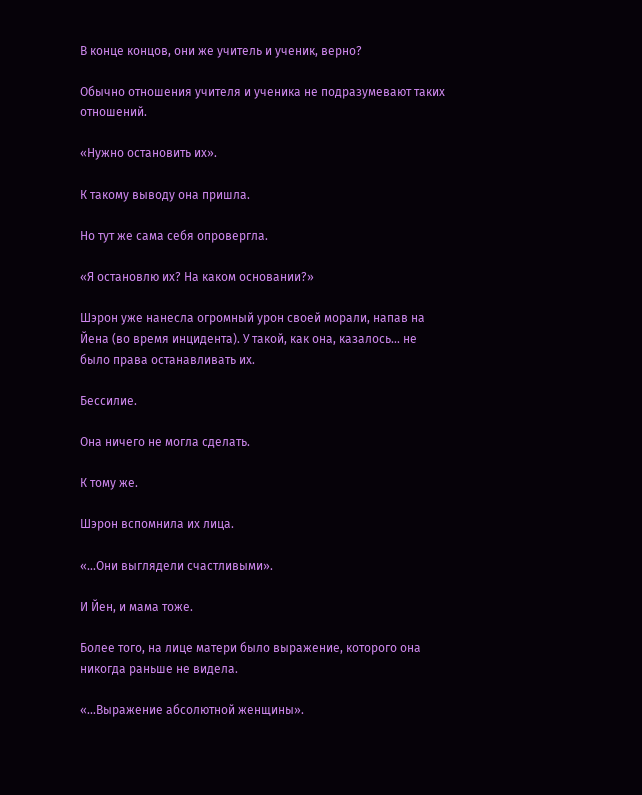В конце концов, они же учитель и ученик, верно?

Обычно отношения учителя и ученика не подразумевают таких отношений.

«Нужно остановить их».

К такому выводу она пришла.

Но тут же сама себя опровергла.

«Я остановлю их? На каком основании?»

Шэрон уже нанесла огромный урон своей морали, напав на Йена (во время инцидента). У такой, как она, казалось... не было права останавливать их.

Бессилие.

Она ничего не могла сделать.

К тому же.

Шэрон вспомнила их лица.

«...Они выглядели счастливыми».

И Йен, и мама тоже.

Более того, на лице матери было выражение, которого она никогда раньше не видела.

«...Выражение абсолютной женщины».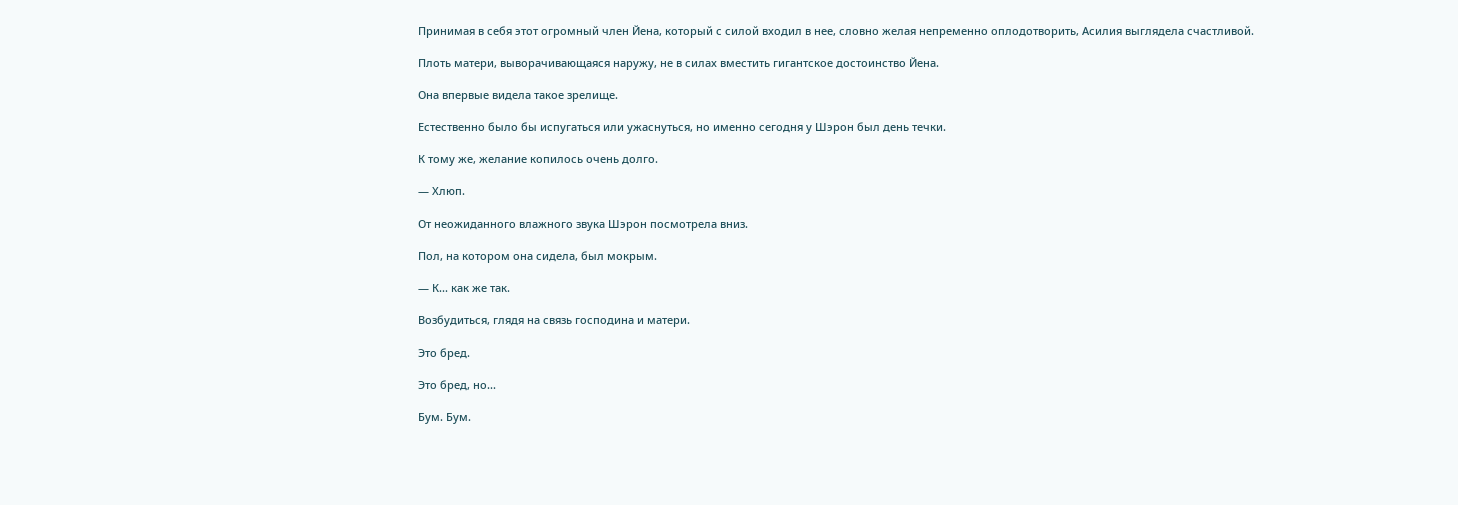Принимая в себя этот огромный член Йена, который с силой входил в нее, словно желая непременно оплодотворить, Асилия выглядела счастливой.

Плоть матери, выворачивающаяся наружу, не в силах вместить гигантское достоинство Йена.

Она впервые видела такое зрелище.

Естественно было бы испугаться или ужаснуться, но именно сегодня у Шэрон был день течки.

К тому же, желание копилось очень долго.

— Хлюп.

От неожиданного влажного звука Шэрон посмотрела вниз.

Пол, на котором она сидела, был мокрым.

— К... как же так.

Возбудиться, глядя на связь господина и матери.

Это бред.

Это бред, но...

Бум. Бум.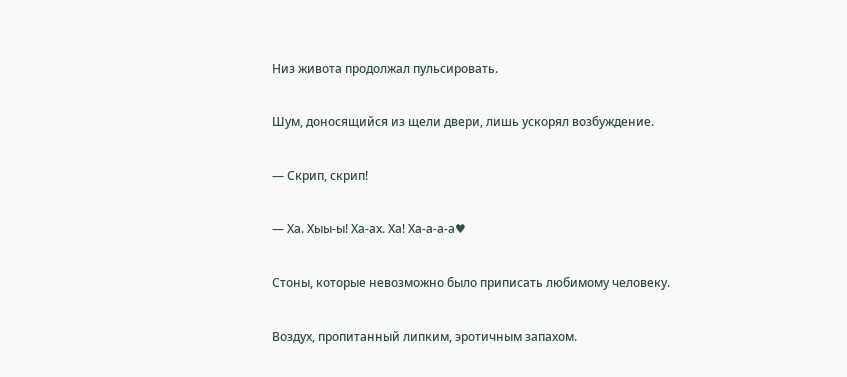Низ живота продолжал пульсировать.

Шум, доносящийся из щели двери, лишь ускорял возбуждение.

— Скрип, скрип!

— Ха. Хыы-ы! Ха-ах. Ха! Ха-а-а-а♥

Стоны, которые невозможно было приписать любимому человеку.

Воздух, пропитанный липким, эротичным запахом.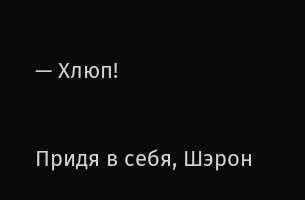— Хлюп!

Придя в себя, Шэрон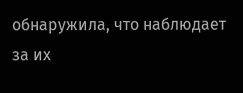обнаружила, что наблюдает за их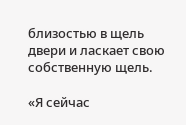близостью в щель двери и ласкает свою собственную щель.

«Я сейчас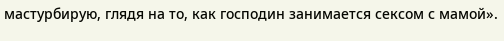мастурбирую, глядя на то, как господин занимается сексом с мамой».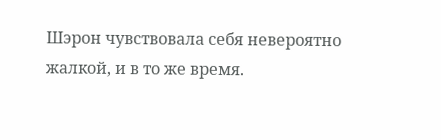Шэрон чувствовала себя невероятно жалкой, и в то же время.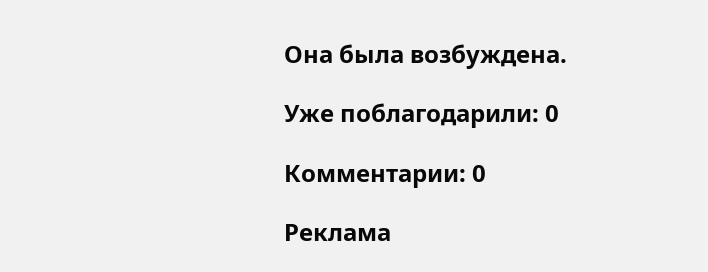Она была возбуждена.

Уже поблагодарили: 0

Комментарии: 0

Реклама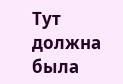Тут должна была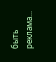быть реклама...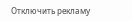Отключить рекламу